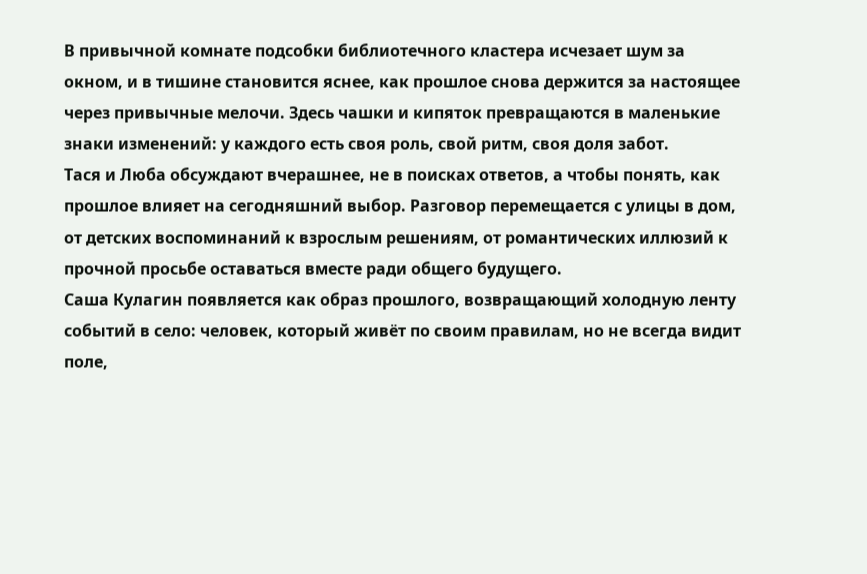В привычной комнате подсобки библиотечного кластера исчезает шум за окном, и в тишине становится яснее, как прошлое снова держится за настоящее через привычные мелочи. Здесь чашки и кипяток превращаются в маленькие знаки изменений: у каждого есть своя роль, свой ритм, своя доля забот.
Тася и Люба обсуждают вчерашнее, не в поисках ответов, а чтобы понять, как прошлое влияет на сегодняшний выбор. Разговор перемещается с улицы в дом, от детских воспоминаний к взрослым решениям, от романтических иллюзий к прочной просьбе оставаться вместе ради общего будущего.
Саша Кулагин появляется как образ прошлого, возвращающий холодную ленту событий в село: человек, который живёт по своим правилам, но не всегда видит поле,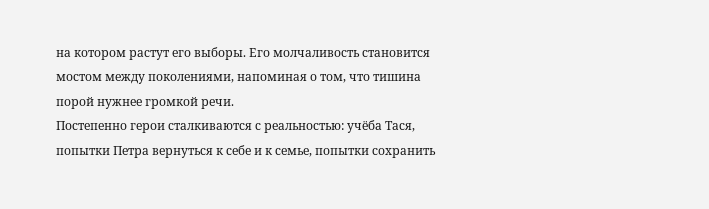на котором растут его выборы. Его молчаливость становится мостом между поколениями, напоминая о том, что тишина порой нужнее громкой речи.
Постепенно герои сталкиваются с реальностью: учёба Тася, попытки Петра вернуться к себе и к семье, попытки сохранить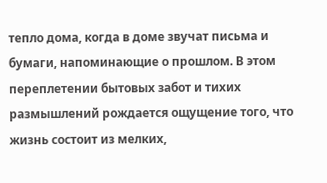тепло дома, когда в доме звучат письма и бумаги, напоминающие о прошлом. В этом переплетении бытовых забот и тихих размышлений рождается ощущение того, что жизнь состоит из мелких,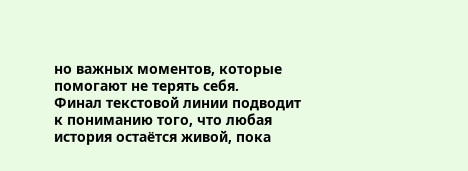но важных моментов, которые помогают не терять себя.
Финал текстовой линии подводит к пониманию того, что любая история остаётся живой, пока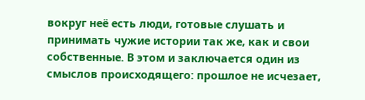вокруг неё есть люди, готовые слушать и принимать чужие истории так же, как и свои собственные. В этом и заключается один из смыслов происходящего: прошлое не исчезает,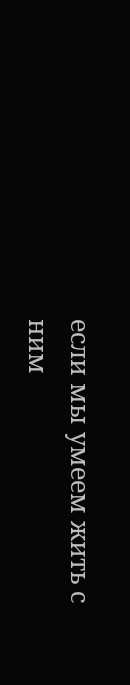если мы умеем жить с ним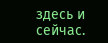здесь и сейчас.